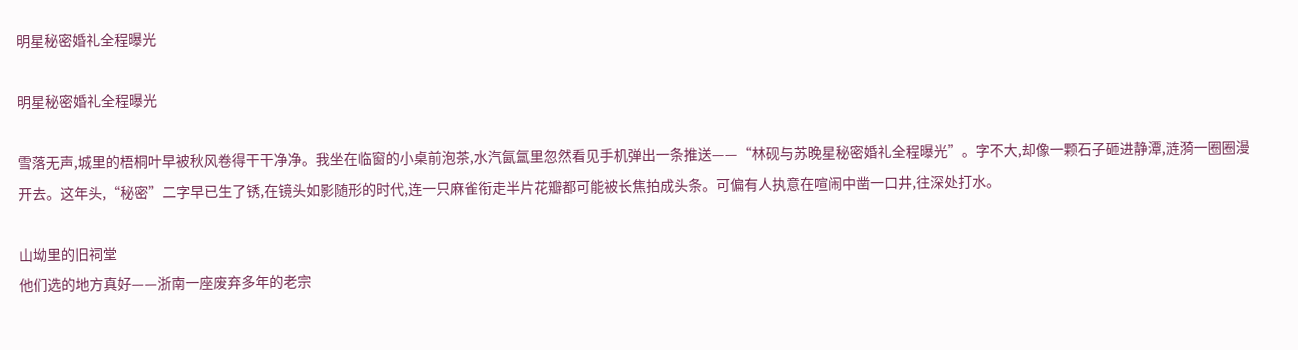明星秘密婚礼全程曝光

明星秘密婚礼全程曝光

雪落无声,城里的梧桐叶早被秋风卷得干干净净。我坐在临窗的小桌前泡茶,水汽氤氲里忽然看见手机弹出一条推送——“林砚与苏晚星秘密婚礼全程曝光”。字不大,却像一颗石子砸进静潭,涟漪一圈圈漫开去。这年头,“秘密”二字早已生了锈,在镜头如影随形的时代,连一只麻雀衔走半片花瓣都可能被长焦拍成头条。可偏有人执意在喧闹中凿一口井,往深处打水。

山坳里的旧祠堂
他们选的地方真好——浙南一座废弃多年的老宗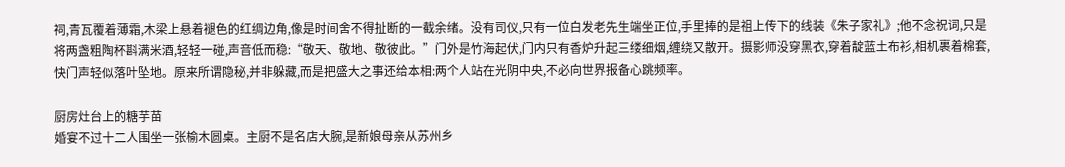祠,青瓦覆着薄霜,木梁上悬着褪色的红绸边角,像是时间舍不得扯断的一截余绪。没有司仪,只有一位白发老先生端坐正位,手里捧的是祖上传下的线装《朱子家礼》;他不念祝词,只是将两盏粗陶杯斟满米酒,轻轻一碰,声音低而稳:“敬天、敬地、敬彼此。”门外是竹海起伏,门内只有香炉升起三缕细烟,缠绕又散开。摄影师没穿黑衣,穿着靛蓝土布衫,相机裹着棉套,快门声轻似落叶坠地。原来所谓隐秘,并非躲藏,而是把盛大之事还给本相:两个人站在光阴中央,不必向世界报备心跳频率。

厨房灶台上的糖芋苗
婚宴不过十二人围坐一张榆木圆桌。主厨不是名店大腕,是新娘母亲从苏州乡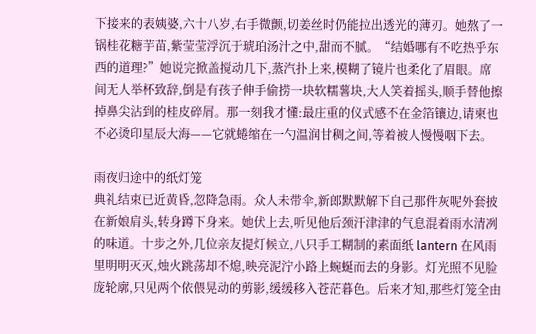下接来的表姨婆,六十八岁,右手微颤,切姜丝时仍能拉出透光的薄刃。她熬了一锅桂花糖芋苗,紫莹莹浮沉于琥珀汤汁之中,甜而不腻。“结婚哪有不吃热乎东西的道理?”她说完掀盖搅动几下,蒸汽扑上来,模糊了镜片也柔化了眉眼。席间无人举杯致辞,倒是有孩子伸手偷捞一块软糯薯块,大人笑着摇头,顺手替他擦掉鼻尖沾到的桂皮碎屑。那一刻我才懂:最庄重的仪式感不在金箔镶边,请柬也不必烫印星辰大海——它就蜷缩在一勺温润甘稠之间,等着被人慢慢咽下去。

雨夜归途中的纸灯笼
典礼结束已近黄昏,忽降急雨。众人未带伞,新郎默默解下自己那件灰呢外套披在新娘肩头,转身蹲下身来。她伏上去,听见他后颈汗津津的气息混着雨水清冽的味道。十步之外,几位亲友提灯候立,八只手工糊制的素面纸 lantern 在风雨里明明灭灭,烛火跳荡却不熄,映亮泥泞小路上蜿蜒而去的身影。灯光照不见脸庞轮廓,只见两个依偎晃动的剪影,缓缓移入苍茫暮色。后来才知,那些灯笼全由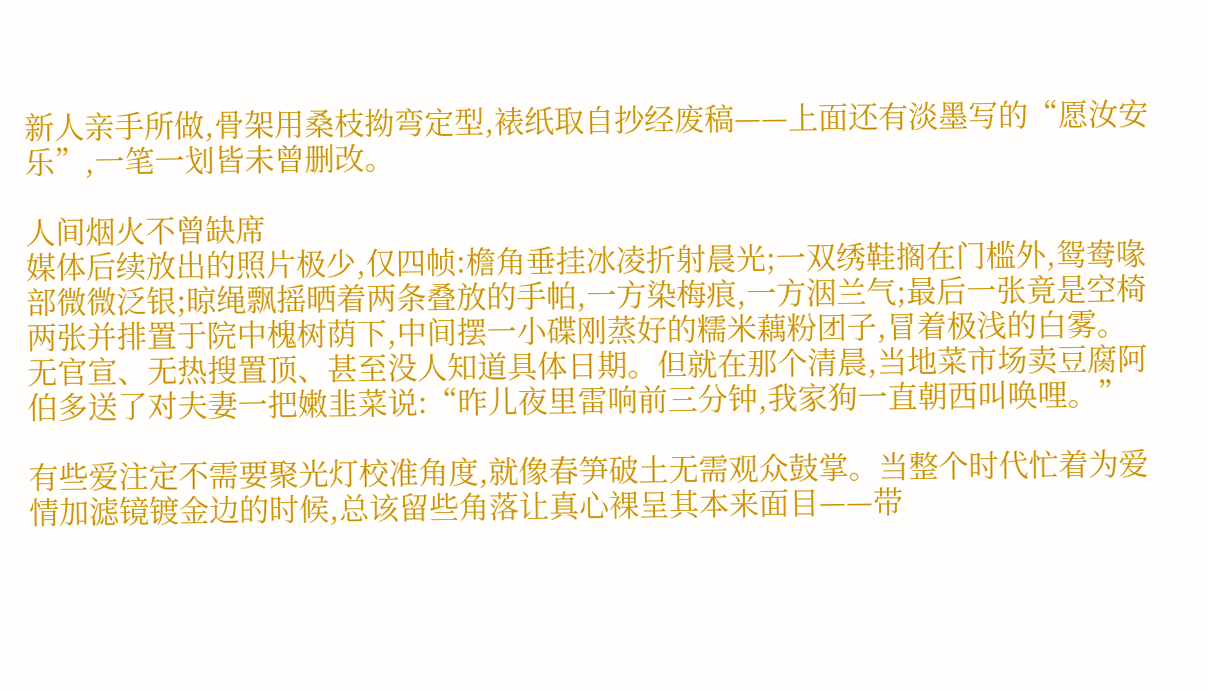新人亲手所做,骨架用桑枝拗弯定型,裱纸取自抄经废稿——上面还有淡墨写的“愿汝安乐”,一笔一划皆未曾删改。

人间烟火不曾缺席
媒体后续放出的照片极少,仅四帧:檐角垂挂冰凌折射晨光;一双绣鞋搁在门槛外,鸳鸯喙部微微泛银;晾绳飘摇晒着两条叠放的手帕,一方染梅痕,一方洇兰气;最后一张竟是空椅两张并排置于院中槐树荫下,中间摆一小碟刚蒸好的糯米藕粉团子,冒着极浅的白雾。无官宣、无热搜置顶、甚至没人知道具体日期。但就在那个清晨,当地菜市场卖豆腐阿伯多送了对夫妻一把嫩韭菜说:“昨儿夜里雷响前三分钟,我家狗一直朝西叫唤哩。”

有些爱注定不需要聚光灯校准角度,就像春笋破土无需观众鼓掌。当整个时代忙着为爱情加滤镜镀金边的时候,总该留些角落让真心裸呈其本来面目——带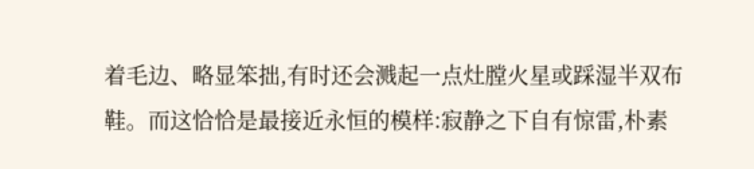着毛边、略显笨拙,有时还会溅起一点灶膛火星或踩湿半双布鞋。而这恰恰是最接近永恒的模样:寂静之下自有惊雷,朴素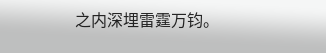之内深埋雷霆万钧。